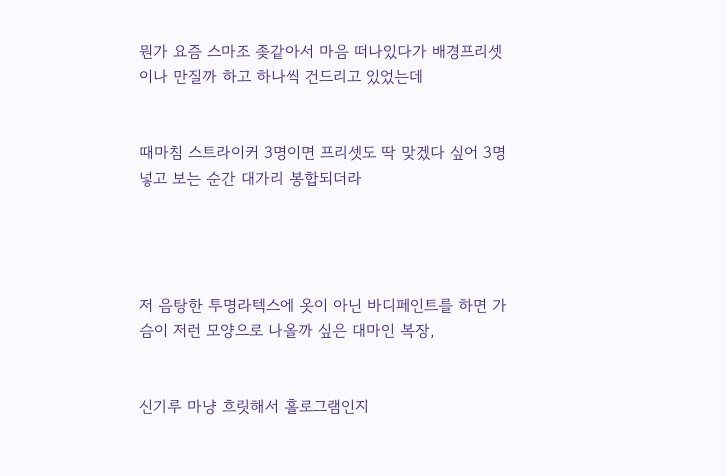뭔가 요즘 스마조 좆같아서 마음 떠나있다가 배경프리셋이나 만질까 하고 하나씩 건드리고 있었는데


때마침 스트라이커 3명이면 프리셋도 딱 맞겠다 싶어 3명 넣고 보는 순간 대가리 봉합되더라




저 음탕한 투명라텍스에 옷이 아닌 바디페인트를 하면 가슴이 저런 모양으로 나올까 싶은 대마인 복장,


신기루 마냥 흐릿해서 홀로그램인지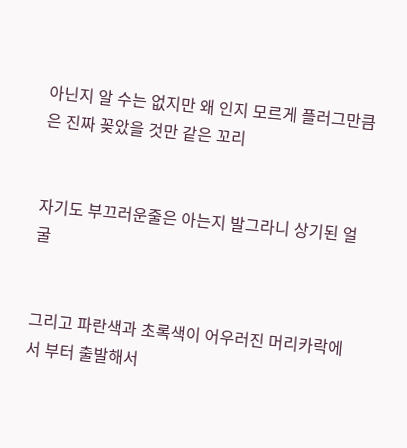아닌지 알 수는 없지만 왜 인지 모르게 플러그만큼은 진짜 꽂았을 것만 같은 꼬리


자기도 부끄러운줄은 아는지 발그라니 상기된 얼굴


그리고 파란색과 초록색이 어우러진 머리카락에서 부터 출발해서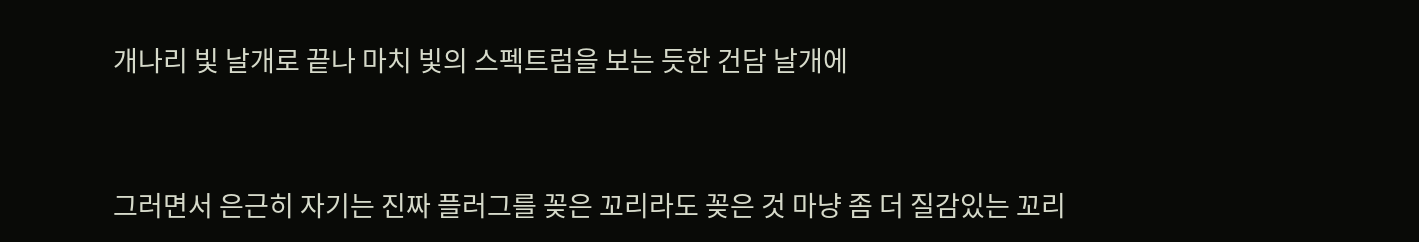개나리 빛 날개로 끝나 마치 빛의 스펙트럼을 보는 듯한 건담 날개에


그러면서 은근히 자기는 진짜 플러그를 꽂은 꼬리라도 꽂은 것 마냥 좀 더 질감있는 꼬리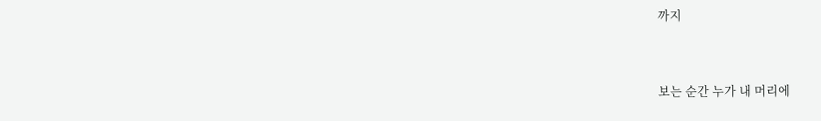까지


보는 순간 누가 내 머리에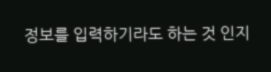정보를 입력하기라도 하는 것 인지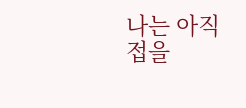나는 아직 접을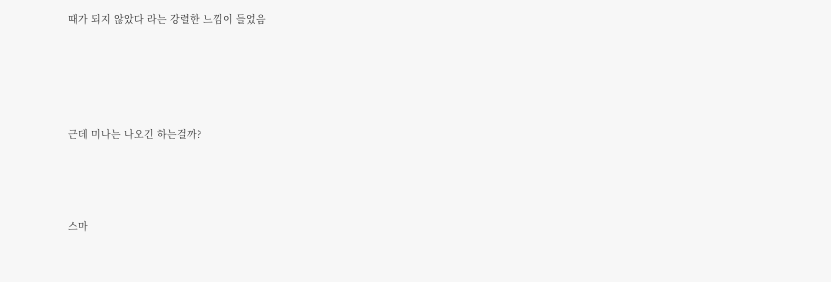때가 되지 않았다 라는 강렬한 느낌이 들었음




근데 미나는 나오긴 하는걸까?



스마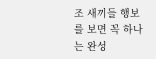조 새끼들 행보를 보면 꼭 하나는 완성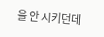을 안 시키던데